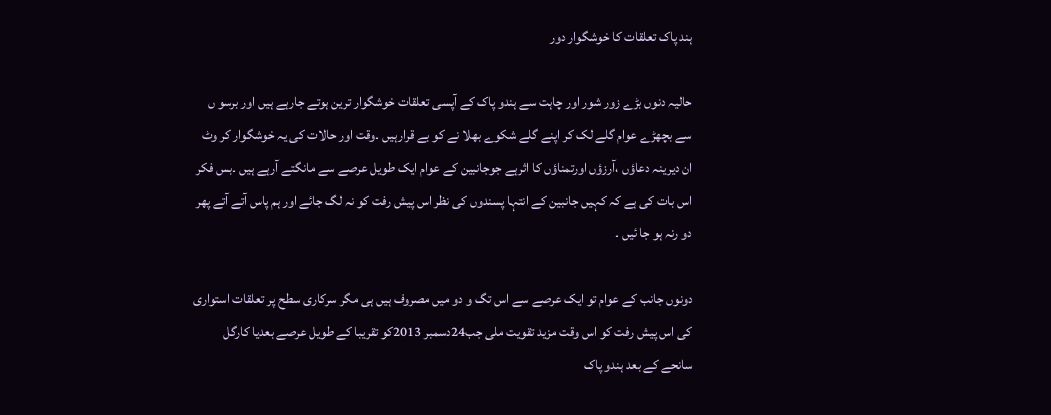ہند پاک تعلقات کا خوشگوار دور

حالیہ دنوں بڑے زور شور اور چاہت سے ہندو پاک کے آپسی تعلقات خوشگوار ترین ہوتے جارہے ہیں اور برسو ں سے بچھڑے عوام گلے لک کر اپنے گلے شکوے بھلا نے کو بے قرارہیں ۔وقت اور حالات کی یہ خوشگوار کر وٹ ان دیرینہ دعاؤں ،آرزؤں اورتمناؤں کا اثرہے جوجانبین کے عوام ایک طویل عرصے سے مانگتے آرہے ہیں ۔بس فکر اس بات کی ہے کہ کہیں جانبین کے انتہا پسندوں کی نظر اس پیش رفت کو نہ لگ جائے اور ہم پاس آتے آتے پھر دو رنہ ہو جا ئیں ۔

دونوں جانب کے عوام تو ایک عرصے سے اس تگ و دو میں مصروف ہیں ہی مگر سرکاری سطح پر تعلقات استواری کی اس پیش رفت کو اس وقت مزید تقویت ملی جب24دسمبر 2013کو تقریبا کے طویل عرصے بعدیا کارگل سانحے کے بعد ہندو پاک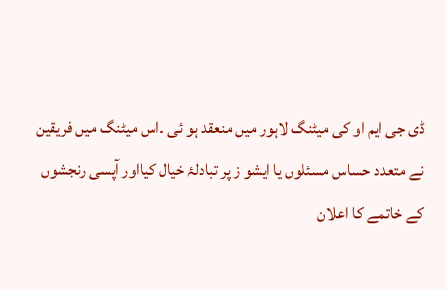ڈی جی ایم او کی میٹنگ لاہور میں منعقد ہو ئی ۔اس میٹنگ میں فریقین نے متعدد حساس مسئلوں یا ایشو ز پر تبادلۂ خیال کیااور آپسی رنجشوں کے خاتمے کا اعلان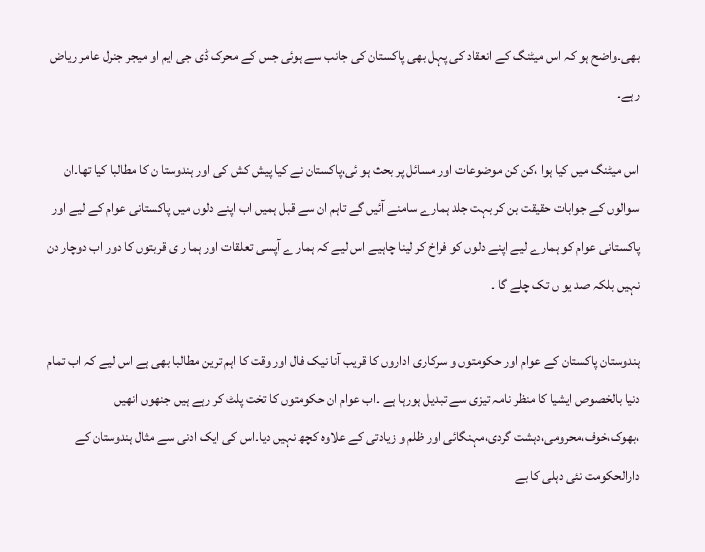بھی۔واضح ہو کہ اس میٹنگ کے انعقاد کی پہل بھی پاکستان کی جانب سے ہوئی جس کے محرک ڈی جی ایم او میجر جنرل عامر ریاض رہے۔

اس میٹنگ میں کیا ہوا ،کن کن موضوعات اور مسائل پر بحث ہو ئی،پاکستان نے کیا پیش کش کی اور ہندوستا ن کا مطالبا کیا تھا۔ان سوالوں کے جوابات حقیقت بن کر بہت جلد ہمارے سامنے آئیں گے تاہم ان سے قبل ہمیں اب اپنے دلوں میں پاکستانی عوام کے لیے اور پاکستانی عوام کو ہمارے لیے اپنے دلوں کو فراخ کر لینا چاہیے اس لیے کہ ہمار ے آپسی تعلقات اور ہما ر ی قربتوں کا دور اب دوچار دن نہیں بلکہ صد یو ں تک چلے گا ۔

ہندوستان پاکستان کے عوام اور حکومتوں و سرکاری اداروں کا قریب آنا نیک فال اور وقت کا اہم ترین مطالبا بھی ہے اس لیے کہ اب تمام دنیا بالخصوص ایشیا کا منظر نامہ تیزی سے تبدیل ہورہا ہے ۔اب عوام ان حکومتوں کا تخت پلٹ کر رہے ہیں جنھوں انھیں ،بھوک،خوف،محرومی،دہشت گردی،مہنگائی اور ظلم و زیادتی کے علاوہ کچھ نہیں دیا۔اس کی ایک ادنی سے مثال ہندوستان کے دارالحکومت نئی دہلی کا بے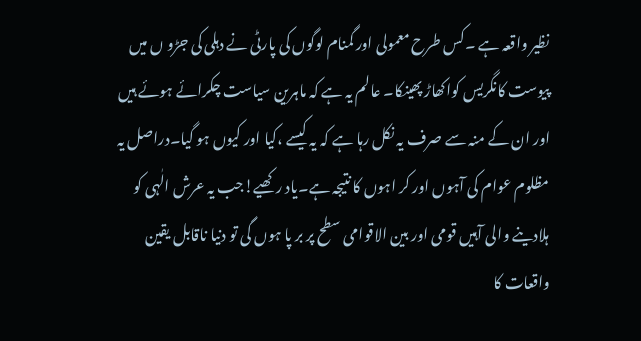نظیر واقعہ ہے ۔کس طرح معمولی اور گمنام لوگوں کی پارٹی نے دہلی کی جڑو ں میں پیوست کانگریس کواکھاڑ پھینکا۔ عالم یہ ہے کہ ماہرین سیاست چکرائے ہوئے ہیں اور ان کے منہ سے صرف یہ نکل رہا ہے کہ یہ کیسے ،کیا اور کیوں ہو گیا۔دراصل یہ مظلوم عوام کی آہوں اور کر اہوں کا نتیجہ ہے۔یاد رکھیے!جب یہ عرش الٰہی کو ہلادینے والی آہیں قومی اور بین الاقوامی سطح پر بر پا ہوں گی تو دنیا ناقابل یقین واقعات کا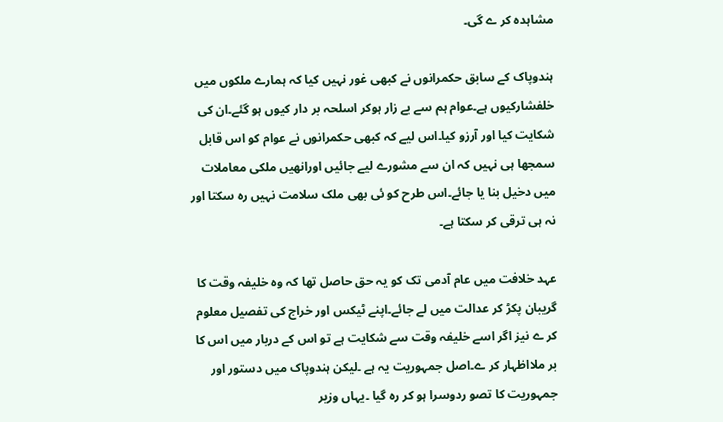مشاہدہ کر ے گی۔

ہندوپاک کے سابق حکمرانوں نے کبھی غور نہیں کیا کہ ہمارے ملکوں میں خلفشارکیوں ہے۔عوام ہم سے بے زار ہوکر اسلحہ بر دار کیوں ہو گئے۔ان کی شکایت کیا اور آرزو کیا۔اس لیے کہ کبھی حکمرانوں نے عوام کو اس قابل سمجھا ہی نہیں کہ ان سے مشورے لیے جائیں اورانھیں ملکی معاملات میں دخیل بنا یا جائے۔اس طرح کو ئی بھی ملک سلامت نہیں رہ سکتا اور نہ ہی ترقی کر سکتا ہے۔

عہد خلافت میں عام آدمی تک کو یہ حق حاصل تھا کہ وہ خلیفہ وقت کا گریبان پکڑ کر عدالت میں لے جائے۔اپنے ٹیکس اور خراج کی تفصیل معلوم کر ے نیز اگر اسے خلیفہ وقت سے شکایت ہے تو اس کے دربار میں اس کا بر ملااظہار کر ے۔اصل جمہوریت یہ ہے ۔لیکن ہندوپاک میں دستور اور جمہوریت کا تصو ردوسرا ہو کر رہ گیا ۔یہاں وزیر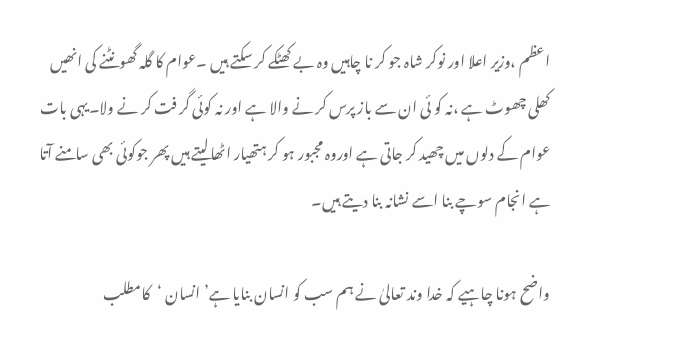اعظم ،وزیر اعلا اور نوکر شاہ جو کر نا چاہیں وہ بے کھٹکے کر سکتے ہیں ۔عوام کا گلہ گھونٹنے کی انھیں کھلی چھوٹ ہے ،نہ کو ئی ان سے باز پرس کر نے والا ہے اور نہ کوئی گر فت کر نے ولا۔یہی بات عوام کے دلوں میں چھید کر جاتی ہے اوروہ مجبور ہو کر ہتھیار اٹھالیتے ہیں پھر جوکوئی بھی سامنے آتا ہے انجام سوچے بنا اسے نشانہ بنا دیتے ہیں۔

واضح ہونا چاہیے کہ خدا وند تعالیٰ نے ہم سب کو انسان بنایا ہے’انسان ‘کامطلب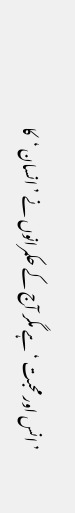’انس اور محبت ‘ہے مگر آج کے حکمرانوں نے ’انسان ‘کا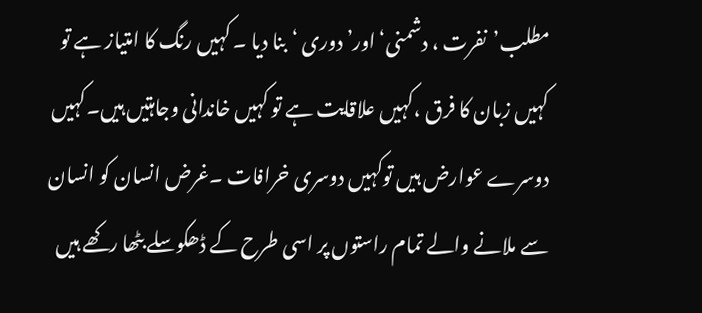مطلب’نفرت ، دشمنی‘ اور’دوری ‘بنا دیا ۔ کہیں رنگ کا امتیاز ہے تو کہیں زبان کا فرق ،کہیں علاقایت ہے تو کہیں خاندانی وجاہتیں ہیں۔کہیں دوسرے عوارض ہیں توکہیں دوسری خرافات ۔غرض انسان کو انسان سے ملانے والے تمام راستوں پر اسی طرح کے ڈھکوسلے بٹھا رکھے ہیں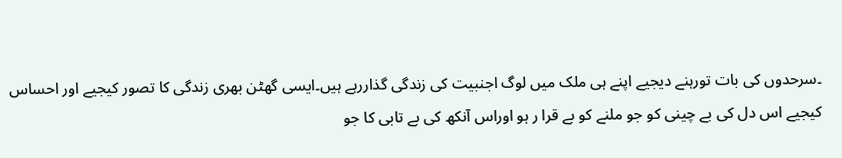۔سرحدوں کی بات تورہنے دیجیے اپنے ہی ملک میں لوگ اجنبیت کی زندگی گذاررہے ہیں۔ایسی گھٹن بھری زندگی کا تصور کیجیے اور احساس کیجیے اس دل کی بے چینی کو جو ملنے کو بے قرا ر ہو اوراس آنکھ کی بے تابی کا جو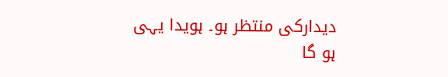دیدارکی منتظر ہو۔ ہویدا یہی ہو گا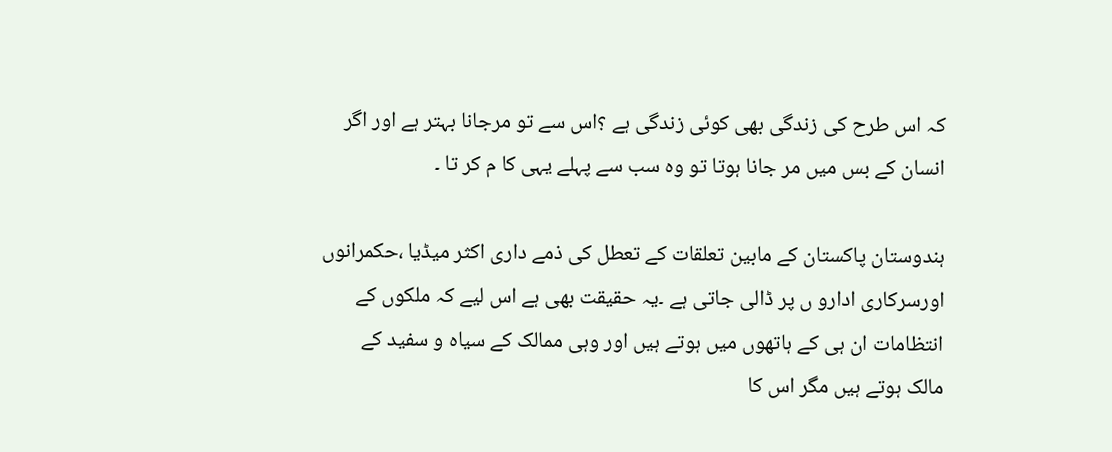کہ اس طرح کی زندگی بھی کوئی زندگی ہے ؟اس سے تو مرجانا بہتر ہے اور اگر انسان کے بس میں مر جانا ہوتا تو وہ سب سے پہلے یہی کا م کر تا ۔

ہندوستان پاکستان کے مابین تعلقات کے تعطل کی ذمے داری اکثر میڈیا ،حکمرانوں اورسرکاری ادارو ں پر ڈالی جاتی ہے ۔یہ حقیقت بھی ہے اس لیے کہ ملکوں کے انتظامات ان ہی کے ہاتھوں میں ہوتے ہیں اور وہی ممالک کے سیاہ و سفید کے مالک ہوتے ہیں مگر اس کا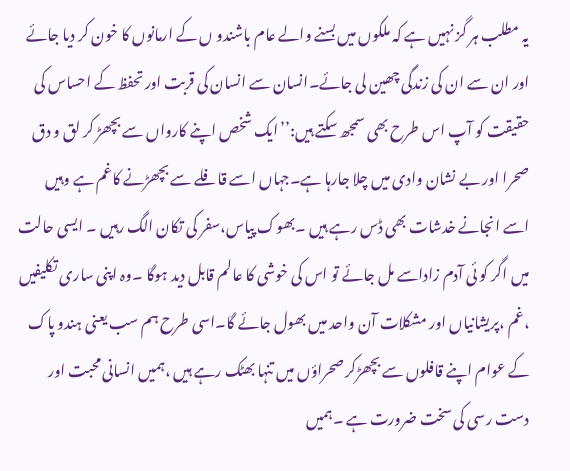یہ مطلب ہر گز نہیں ہے کہ ملکوں میں بسنے والے عام باشندو ں کے ارمانوں کا خون کر دیا جائے اور ان سے ان کی زندگی چھین لی جائے۔انسان سے انسان کی قربت اور تحفظ کے احساس کی حقیقت کو آپ اس طرح بھی سمجھ سکتے ہیں:’’ایک شخص اپنے کارواں سے بچھڑ کر لق و دق صحرا اور بے نشان وادی میں چلا جارہا ہے۔جہاں اسے قافلے سے بچھڑنے کاغم ہے وہیں اسے انجانے خدشات بھی ڈس رہے ہیں ۔بھوک پیاس،سفر کی تکان الگ رہیں ۔ ایسی حالت میں اگر کو ئی آدم زاداسے مل جائے تو اس کی خوشی کا عالم قابل دید ہوگا ۔وہ اپنی ساری تکلیفیں ،غم ،پریشانیاں اور مشکلات آن واحد میں بھول جائے گا۔اسی طرح ہم سب یعنی ہندو پاک کے عوام اپنے قافلوں سے بچھڑکر صحراؤں میں تنہا بھٹک رہے ہیں ،ہمیں انسانی محبت اور دست رسی کی سخت ضرورت ہے ۔ہمیں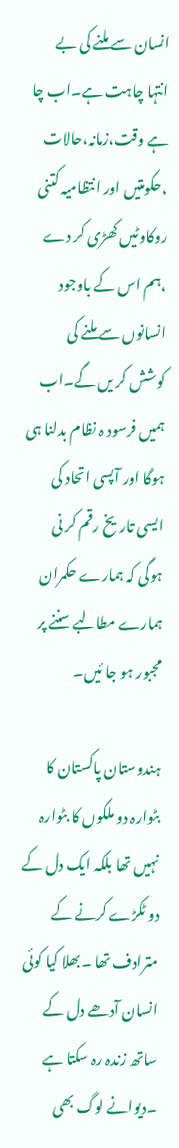انسان سے ملنے کی بے انتہا چاہت ہے۔اب چا ہے وقت،زمانہ،حالات ،حکومتیں اور انتظامیہ کتنی روکاوٹیں کھڑی کر دے ،ہم اس کے باوجود انسانوں سے ملنے کی کوشش کر یں گے۔اب ہمیں فرسود ہ نظام بدلنا ہی ہوگا اور آپسی اتحاد کی ایسی تاریخ رقم کر نی ہوگی کہ ہمارے حکمران ہمارے مطالبے سننے پر مجبور ہو جا ئیں۔

ہندوستان پاکستان کا بٹوارہ دو ملکوں کا بٹوارہ نہیں تھا بلکہ ایک دل کے دو ٹکڑے کرنے کے مترادف تھا ۔بھلا کیا کوئی انسان آدھے دل کے ساتھ زندہ رہ سکتا ہے ۔دیوانے لوگ بھی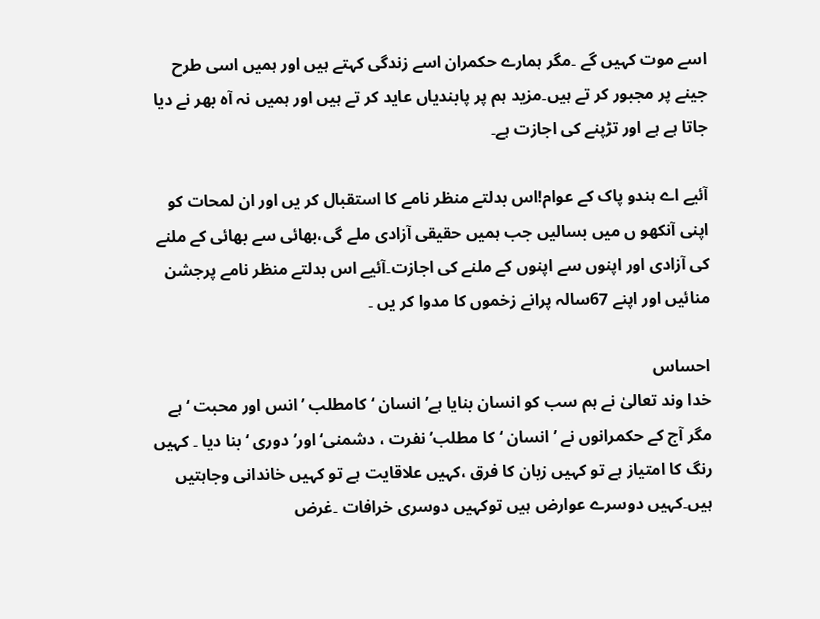اسے موت کہیں گے ۔مگر ہمارے حکمران اسے زندگی کہتے ہیں اور ہمیں اسی طرح جینے پر مجبور کر تے ہیں۔مزید ہم پر پابندیاں عاید کر تے ہیں اور ہمیں نہ آہ بھر نے دیا جاتا ہے ہے اور تڑپنے کی اجازت ہے۔

آئیے اے ہندو پاک کے عوام!اس بدلتے منظر نامے کا استقبال کر یں اور ان لمحات کو اپنی آنکھو ں میں بسالیں جب ہمیں حقیقی آزادی ملے گی،بھائی سے بھائی کے ملنے کی آزادی اور اپنوں سے اپنوں کے ملنے کی اجازت۔آئیے اس بدلتے منظر نامے پرجشن منائیں اور اپنے 67سالہ پرانے زخموں کا مدوا کر یں ۔

احساس
خدا وند تعالیٰ نے ہم سب کو انسان بنایا ہے’انسان ‘کامطلب ’انس اور محبت ‘ہے مگر آج کے حکمرانوں نے ’انسان ‘کا مطلب’نفرت ، دشمنی‘ اور’دوری ‘بنا دیا ۔ کہیں رنگ کا امتیاز ہے تو کہیں زبان کا فرق ،کہیں علاقایت ہے تو کہیں خاندانی وجاہتیں ہیں۔کہیں دوسرے عوارض ہیں توکہیں دوسری خرافات ۔غرض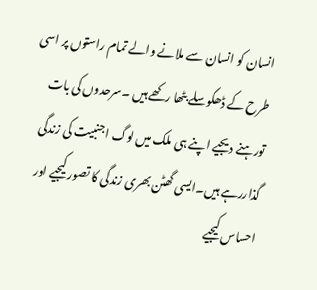انسان کو انسان سے ملانے والے تمام راستوں پر اسی طرح کے ڈھکوسلے بٹھا رکھے ہیں ۔سرحدوں کی بات تورہنے دیجیے اپنے ہی ملک میں لوگ اجنبیت کی زندگی گذاررہے ہیں۔ایسی گھٹن بھری زندگی کا تصور کیجیے اور احساس کیجیے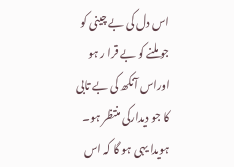اس دل کی بے چینی کو جو ملنے کو بے قرا ر ہو اوراس آنکھ کی بے تابی کا جو دیدارکی منتظر ہو۔ ہویدا یہی ہو گا کہ اس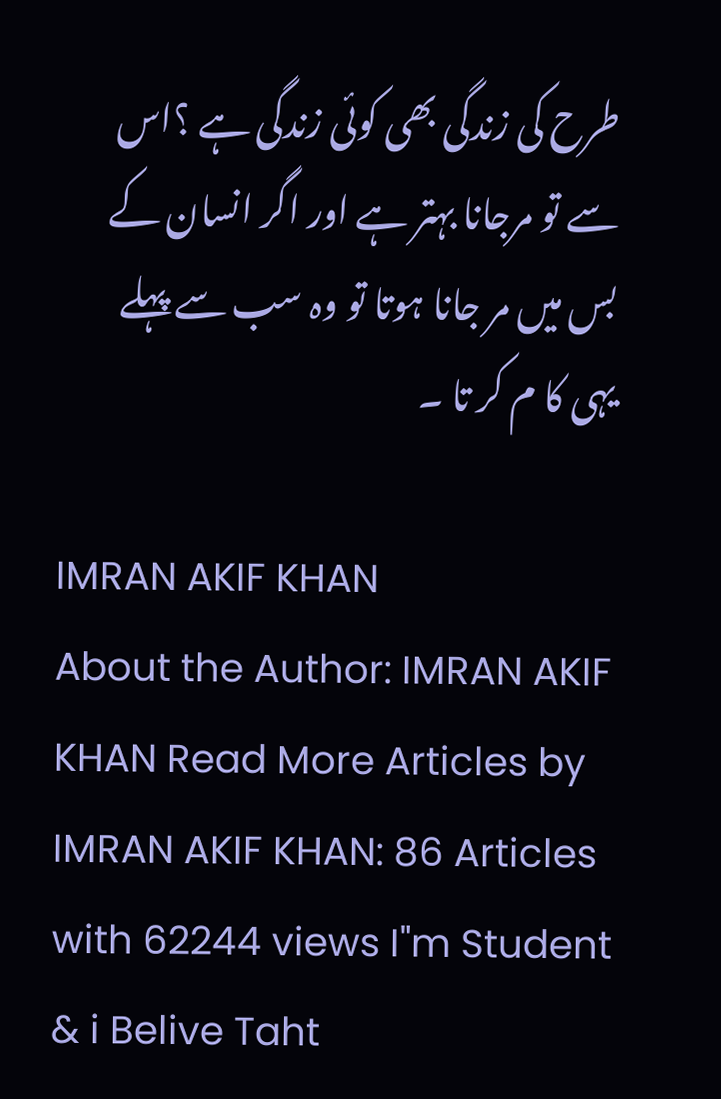طرح کی زندگی بھی کوئی زندگی ہے ؟اس سے تو مرجانا بہتر ہے اور اگر انسان کے بس میں مر جانا ہوتا تو وہ سب سے پہلے یہی کا م کر تا ۔

IMRAN AKIF KHAN
About the Author: IMRAN AKIF KHAN Read More Articles by IMRAN AKIF KHAN: 86 Articles with 62244 views I"m Student & i Belive Taht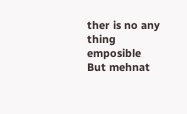ther is no any thing emposible But mehnat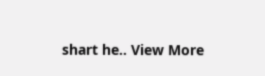shart he.. View More